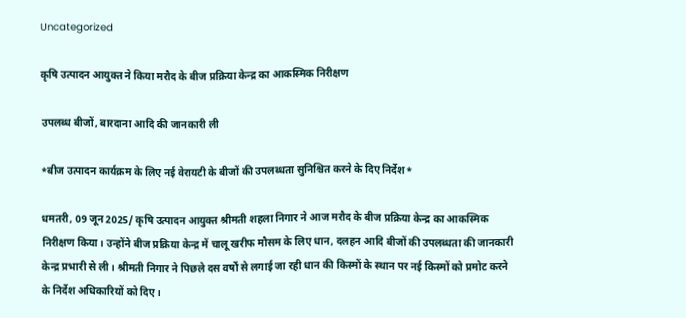Uncategorized

कृषि उत्पादन आयुक्त ने किया मरौद के बीज प्रक्रिया केन्द्र का आकस्मिक निरीक्षण

उपलब्ध बीजों, बारदाना आदि की जानकारी ली

*बीज उत्पादन कार्यक्रम के लिए नई वेरायटी के बीजों की उपलब्धता सुनिश्चित करने के दिए निर्देश*

धमतरी, 09 जून 2025/ कृषि उत्पादन आयुक्त श्रीमती शहला निगार ने आज मरौद के बीज प्रक्रिया केन्द्र का आकस्मिक निरीक्षण किया। उन्होंने बीज प्रक्रिया केन्द्र में चालू खरीफ मौसम के लिए धान, दलहन आदि बीजों की उपलब्धता की जानकारी केन्द्र प्रभारी से ली। श्रीमती निगार ने पिछले दस वर्षों से लगाई जा रही धान की किस्मों के स्थान पर नई किस्मों को प्रमोट करने के निर्देश अधिकारियों को दिए।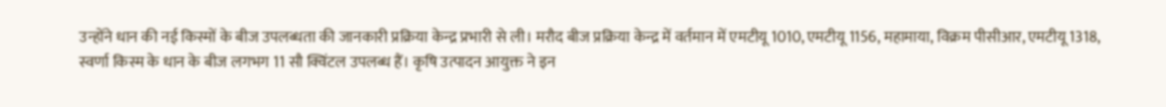उन्होंने धान की नई किस्मों के बीज उपलब्धता की जानकारी प्रक्रिया केन्द्र प्रभारी से ली। मरौद बीज प्रक्रिया केन्द्र में वर्तमान में एमटीयू 1010, एमटीयू 1156, महामाया, विक्रम पीसीआर, एमटीयू 1318, स्वर्णा किस्म के धान के बीज लगभग 11 सौ क्विंटल उपलब्ध हैं। कृषि उत्पादन आयुक्त ने इन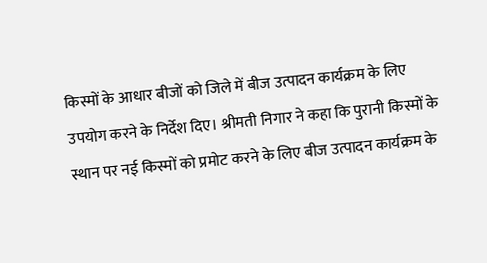किस्मों के आधार बीजों को जिले में बीज उत्पादन कार्यक्रम के लिए उपयोग करने के निर्देश दिए। श्रीमती निगार ने कहा कि पुरानी किस्मों के स्थान पर नई किस्मों को प्रमोट करने के लिए बीज उत्पादन कार्यक्रम के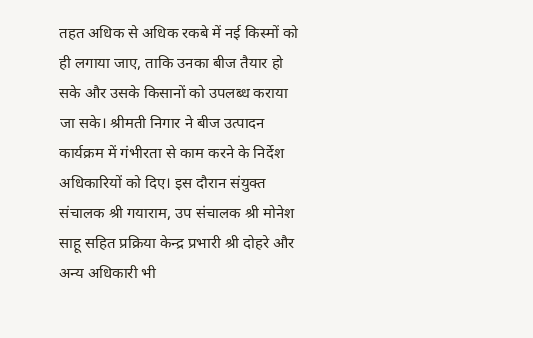तहत अधिक से अधिक रकबे में नई किस्मों को ही लगाया जाए, ताकि उनका बीज तैयार हो सके और उसके किसानों को उपलब्ध कराया जा सके। श्रीमती निगार ने बीज उत्पादन कार्यक्रम में गंभीरता से काम करने के निर्देश अधिकारियों को दिए। इस दौरान संयुक्त संचालक श्री गयाराम, उप संचालक श्री मोनेश साहू सहित प्रक्रिया केन्द्र प्रभारी श्री दोहरे और अन्य अधिकारी भी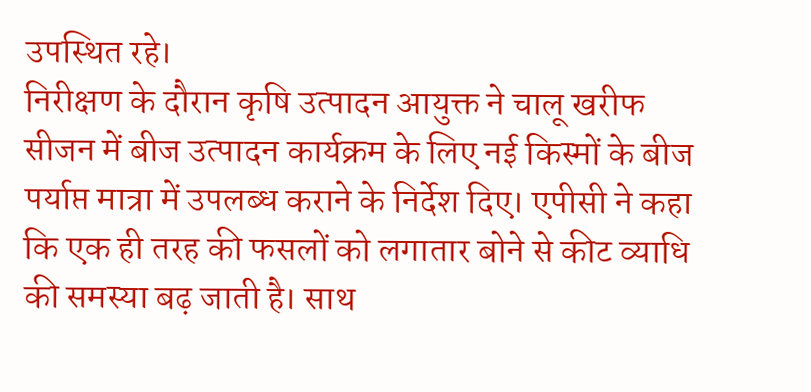उपस्थित रहे।
निरीक्षण के दौरान कृषि उत्पादन आयुक्त ने चालू खरीफ सीजन में बीज उत्पादन कार्यक्रम के लिए नई किस्मों के बीज पर्याप्त मात्रा में उपलब्ध कराने के निर्देश दिए। एपीसी ने कहा कि एक ही तरह की फसलों को लगातार बोने से कीट व्याधि की समस्या बढ़ जाती है। साथ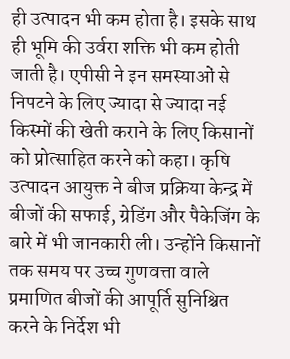ही उत्पादन भी कम होता है। इसके साथ ही भूमि की उर्वरा शक्ति भी कम होती जाती है। एपीसी ने इन समस्याओं से निपटने के लिए ज्यादा से ज्यादा नई किस्मों की खेती कराने के लिए किसानों को प्रोत्साहित करने को कहा। कृषि उत्पादन आयुक्त ने बीज प्रक्रिया केन्द्र में बीजों की सफाई, ग्रेडिंग और पैकेजिंग के बारे में भी जानकारी ली। उन्होंने किसानों तक समय पर उच्च गुणवत्ता वाले प्रमाणित बीजों की आपूर्ति सुनिश्चित करने के निर्देश भी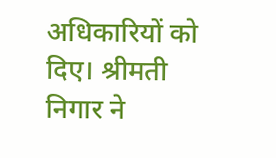अधिकारियों को दिए। श्रीमती निगार ने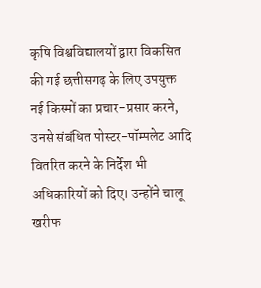कृषि विश्वविद्यालयों द्वारा विकसित की गई छत्तीसगढ़ के लिए उपयुक्त नई किस्मों का प्रचार-प्रसार करने, उनसे संबंधित पोस्टर-पॉम्पलेट आदि वितरित करने के निर्देश भी अधिकारियों को दिए। उन्होंने चालू खरीफ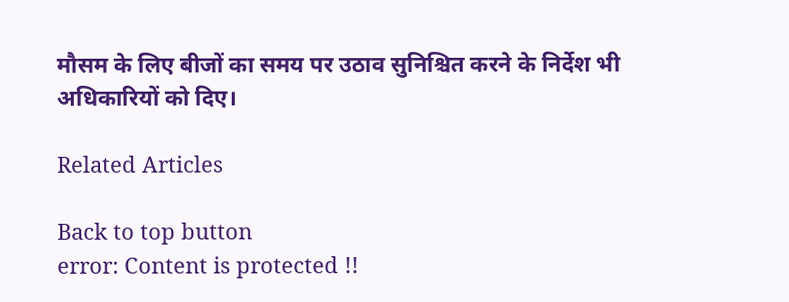मौसम के लिए बीजों का समय पर उठाव सुनिश्चित करने के निर्देश भी अधिकारियों को दिए।

Related Articles

Back to top button
error: Content is protected !!